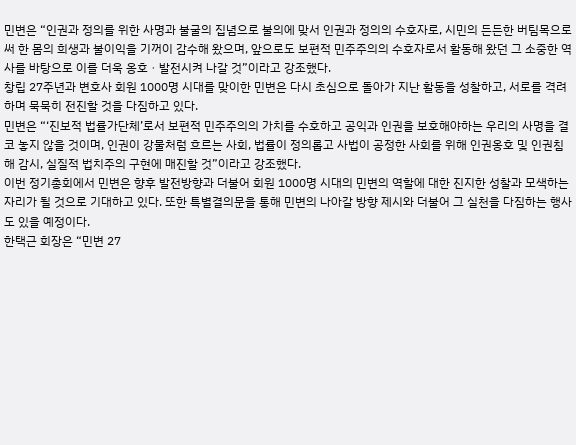민변은 “인권과 정의를 위한 사명과 불굴의 집념으로 불의에 맞서 인권과 정의의 수호자로, 시민의 든든한 버팀목으로써 한 몸의 희생과 불이익을 기꺼이 감수해 왔으며, 앞으로도 보편적 민주주의의 수호자로서 활동해 왔던 그 소중한 역사를 바탕으로 이를 더욱 옹호ㆍ발전시켜 나갈 것”이라고 강조했다.
창립 27주년과 변호사 회원 1000명 시대를 맞이한 민변은 다시 초심으로 돌아가 지난 활동을 성찰하고, 서로를 격려하며 묵묵히 전진할 것을 다짐하고 있다.
민변은 “‘진보적 법률가단체’로서 보편적 민주주의의 가치를 수호하고 공익과 인권을 보호해야하는 우리의 사명을 결코 놓지 않을 것이며, 인권이 강물처럼 흐르는 사회, 법률이 정의롭고 사법이 공정한 사회를 위해 인권옹호 및 인권침해 감시, 실질적 법치주의 구현에 매진할 것”이라고 강조했다.
이번 정기총회에서 민변은 향후 발전방향과 더불어 회원 1000명 시대의 민변의 역할에 대한 진지한 성찰과 모색하는 자리가 될 것으로 기대하고 있다. 또한 특별결의문을 통해 민변의 나아갈 방향 제시와 더불어 그 실천을 다짐하는 행사도 있을 예정이다.
한택근 회장은 “민변 27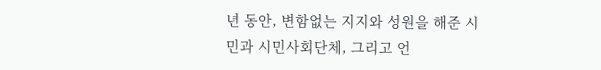년 동안, 변함없는 지지와 성원을 해준 시민과 시민사회단체, 그리고 언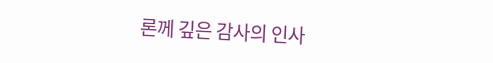론께 깊은 감사의 인사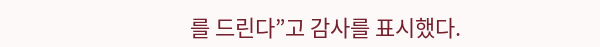를 드린다”고 감사를 표시했다.